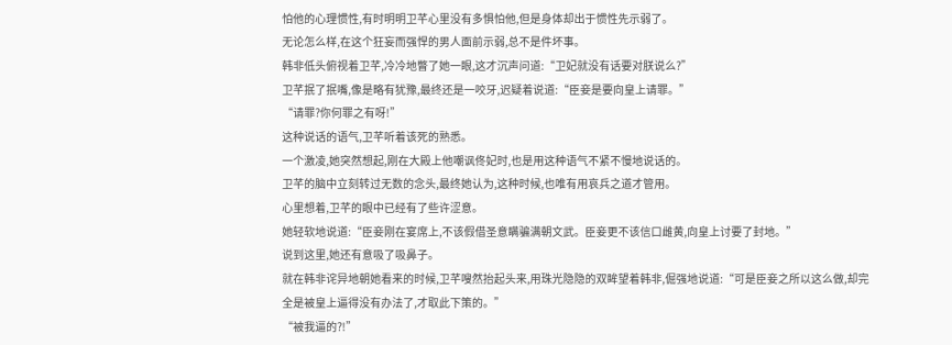怕他的心理惯性,有时明明卫芊心里没有多惧怕他,但是身体却出于惯性先示弱了。
无论怎么样,在这个狂妄而强悍的男人面前示弱,总不是件坏事。
韩非低头俯视着卫芊,冷冷地瞥了她一眼,这才沉声问道:“卫妃就没有话要对朕说么?”
卫芊抿了抿嘴,像是略有犹豫,最终还是一咬牙,迟疑着说道:“臣妾是要向皇上请罪。”
“请罪?你何罪之有呀!”
这种说话的语气,卫芊听着该死的熟悉。
一个激凌,她突然想起,刚在大殿上他嘲讽佟妃时,也是用这种语气不紧不慢地说话的。
卫芊的脑中立刻转过无数的念头,最终她认为,这种时候,也唯有用哀兵之道才管用。
心里想着,卫芊的眼中已经有了些许涩意。
她轻软地说道:“臣妾刚在宴席上,不该假借圣意瞒骗满朝文武。臣妾更不该信口雌黄,向皇上讨要了封地。”
说到这里,她还有意吸了吸鼻子。
就在韩非诧异地朝她看来的时候,卫芊嗖然抬起头来,用珠光隐隐的双眸望着韩非,倔强地说道:“可是臣妾之所以这么做,却完全是被皇上逼得没有办法了,才取此下策的。”
“被我逼的?!”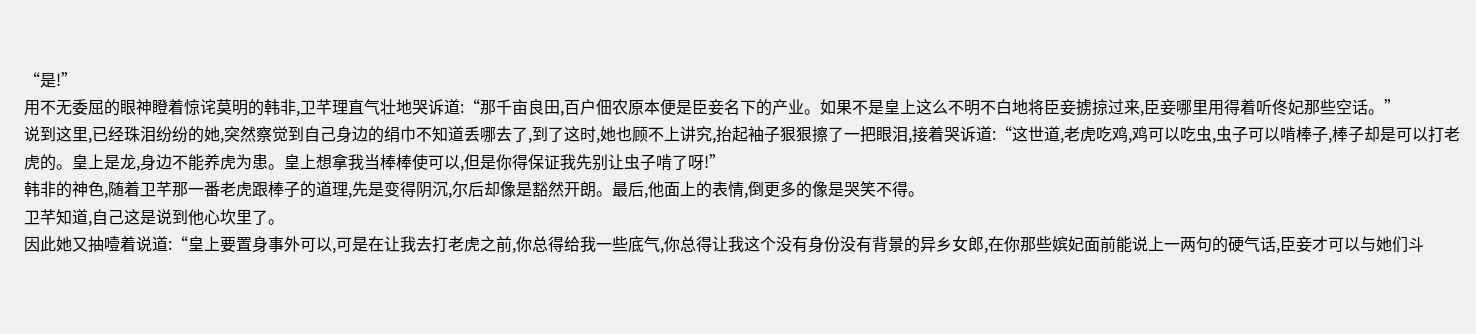“是!”
用不无委屈的眼神瞪着惊诧莫明的韩非,卫芊理直气壮地哭诉道:“那千亩良田,百户佃农原本便是臣妾名下的产业。如果不是皇上这么不明不白地将臣妾掳掠过来,臣妾哪里用得着听佟妃那些空话。”
说到这里,已经珠泪纷纷的她,突然察觉到自己身边的绢巾不知道丢哪去了,到了这时,她也顾不上讲究,抬起袖子狠狠擦了一把眼泪,接着哭诉道:“这世道,老虎吃鸡,鸡可以吃虫,虫子可以啃棒子,棒子却是可以打老虎的。皇上是龙,身边不能养虎为患。皇上想拿我当棒棒使可以,但是你得保证我先别让虫子啃了呀!”
韩非的神色,随着卫芊那一番老虎跟棒子的道理,先是变得阴沉,尔后却像是豁然开朗。最后,他面上的表情,倒更多的像是哭笑不得。
卫芊知道,自己这是说到他心坎里了。
因此她又抽噎着说道:“皇上要置身事外可以,可是在让我去打老虎之前,你总得给我一些底气,你总得让我这个没有身份没有背景的异乡女郎,在你那些嫔妃面前能说上一两句的硬气话,臣妾才可以与她们斗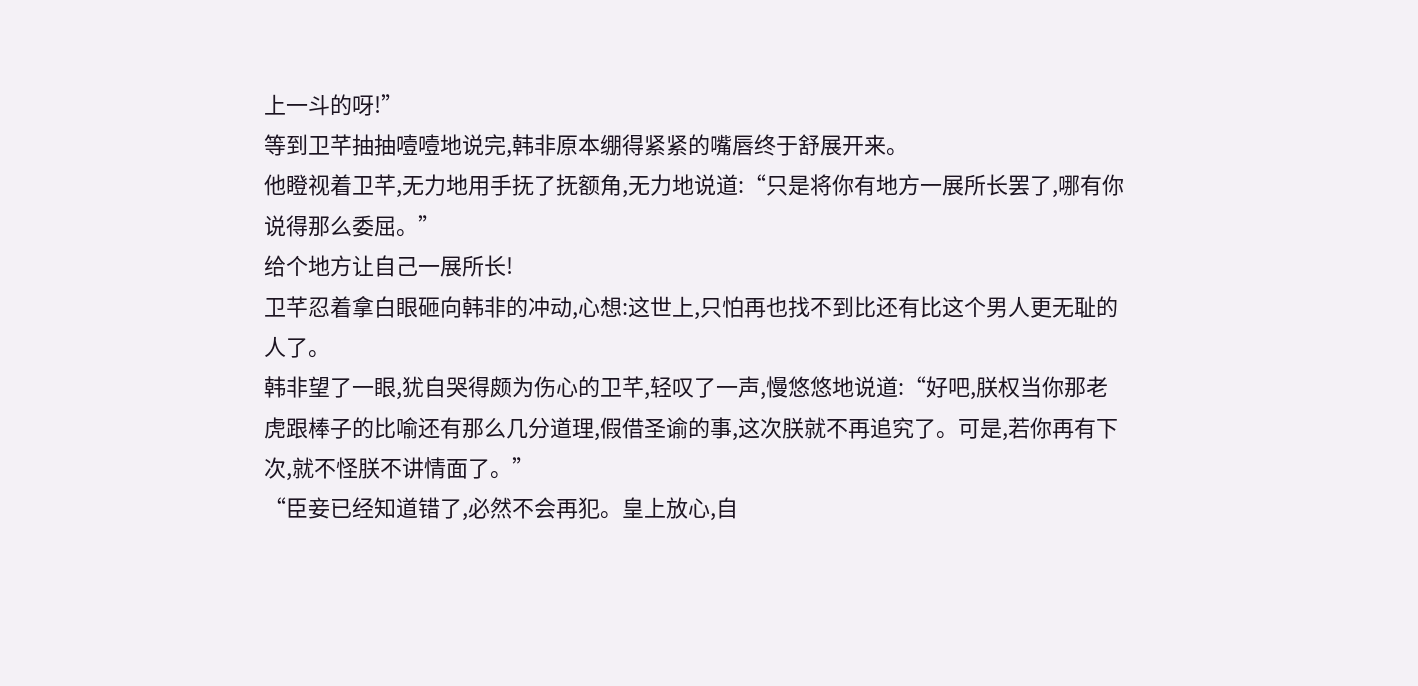上一斗的呀!”
等到卫芊抽抽噎噎地说完,韩非原本绷得紧紧的嘴唇终于舒展开来。
他瞪视着卫芊,无力地用手抚了抚额角,无力地说道:“只是将你有地方一展所长罢了,哪有你说得那么委屈。”
给个地方让自己一展所长!
卫芊忍着拿白眼砸向韩非的冲动,心想:这世上,只怕再也找不到比还有比这个男人更无耻的人了。
韩非望了一眼,犹自哭得颇为伤心的卫芊,轻叹了一声,慢悠悠地说道:“好吧,朕权当你那老虎跟棒子的比喻还有那么几分道理,假借圣谕的事,这次朕就不再追究了。可是,若你再有下次,就不怪朕不讲情面了。”
“臣妾已经知道错了,必然不会再犯。皇上放心,自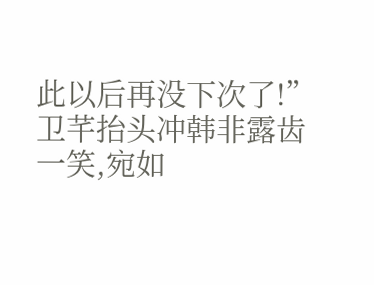此以后再没下次了!”
卫芊抬头冲韩非露齿一笑,宛如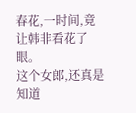春花,一时间,竟让韩非看花了眼。
这个女郎,还真是知道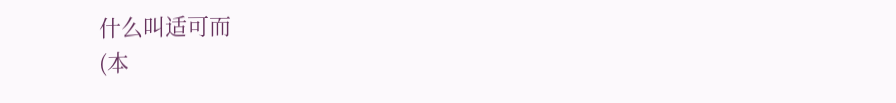什么叫适可而
(本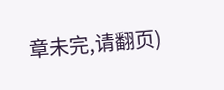章未完,请翻页)